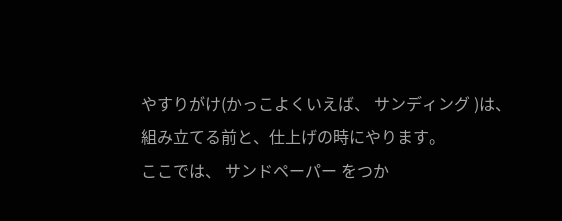やすりがけ(かっこよくいえば、 サンディング )は、
組み立てる前と、仕上げの時にやります。
ここでは、 サンドペーパー をつか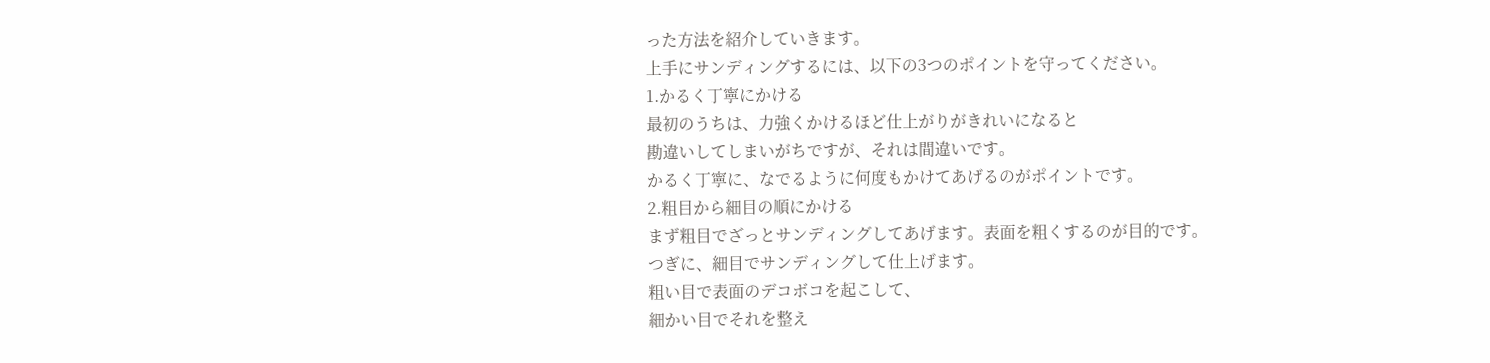った方法を紹介していきます。
上手にサンディングするには、以下の3つのポイントを守ってください。
1.かるく丁寧にかける
最初のうちは、力強くかけるほど仕上がりがきれいになると
勘違いしてしまいがちですが、それは間違いです。
かるく丁寧に、なでるように何度もかけてあげるのがポイントです。
2.粗目から細目の順にかける
まず粗目でざっとサンディングしてあげます。表面を粗くするのが目的です。
つぎに、細目でサンディングして仕上げます。
粗い目で表面のデコボコを起こして、
細かい目でそれを整え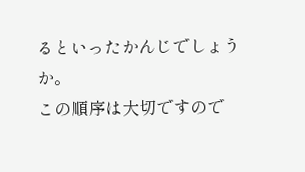るといったかんじでしょうか。
この順序は大切ですので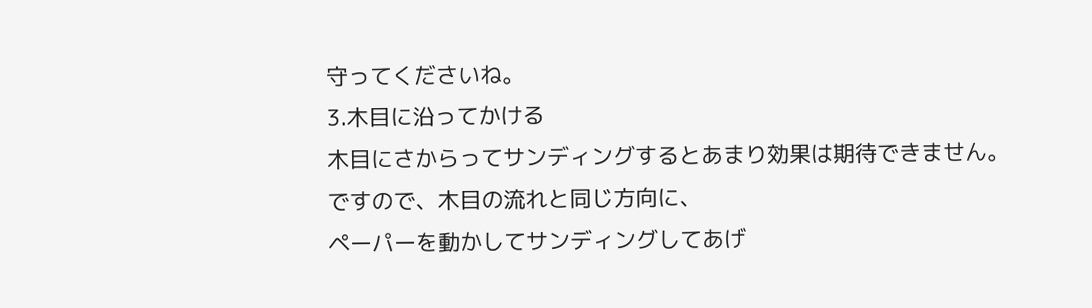守ってくださいね。
3.木目に沿ってかける
木目にさからってサンディングするとあまり効果は期待できません。
ですので、木目の流れと同じ方向に、
ペーパーを動かしてサンディングしてあげ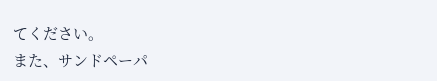てください。
また、サンドペーパ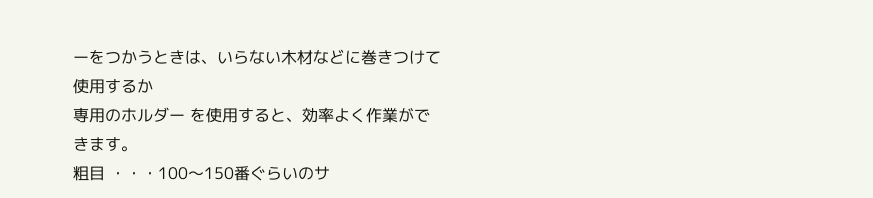ーをつかうときは、いらない木材などに巻きつけて使用するか
専用のホルダー を使用すると、効率よく作業ができます。
粗目 ・・・100〜150番ぐらいのサ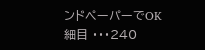ンドペーパーでOK
細目 ・・・240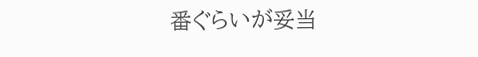番ぐらいが妥当